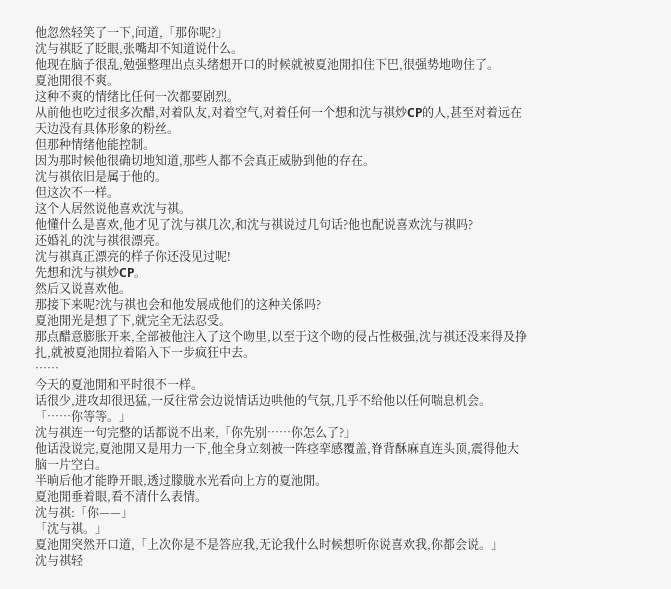他忽然轻笑了一下,问道,「那你呢?」
沈与祺眨了眨眼,张嘴却不知道说什么。
他现在脑子很乱,勉强整理出点头绪想开口的时候就被夏池閒扣住下巴,很强势地吻住了。
夏池閒很不爽。
这种不爽的情绪比任何一次都要剧烈。
从前他也吃过很多次醋,对着队友,对着空气,对着任何一个想和沈与祺炒CP的人,甚至对着远在天边没有具体形象的粉丝。
但那种情绪他能控制。
因为那时候他很确切地知道,那些人都不会真正威胁到他的存在。
沈与祺依旧是属于他的。
但这次不一样。
这个人居然说他喜欢沈与祺。
他懂什么是喜欢,他才见了沈与祺几次,和沈与祺说过几句话?他也配说喜欢沈与祺吗?
还婚礼的沈与祺很漂亮。
沈与祺真正漂亮的样子你还没见过呢!
先想和沈与祺炒CP。
然后又说喜欢他。
那接下来呢?沈与祺也会和他发展成他们的这种关係吗?
夏池閒光是想了下,就完全无法忍受。
那点醋意膨胀开来,全部被他注入了这个吻里,以至于这个吻的侵占性极强,沈与祺还没来得及挣扎,就被夏池閒拉着陷入下一步疯狂中去。
……
今天的夏池閒和平时很不一样。
话很少,进攻却很迅猛,一反往常会边说情话边哄他的气氛,几乎不给他以任何喘息机会。
「……你等等。」
沈与祺连一句完整的话都说不出来,「你先别……你怎么了?」
他话没说完,夏池閒又是用力一下,他全身立刻被一阵痉挛感覆盖,脊背酥麻直连头顶,震得他大脑一片空白。
半晌后他才能睁开眼,透过朦胧水光看向上方的夏池閒。
夏池閒垂着眼,看不清什么表情。
沈与祺:「你——」
「沈与祺。」
夏池閒突然开口道,「上次你是不是答应我,无论我什么时候想听你说喜欢我,你都会说。」
沈与祺轻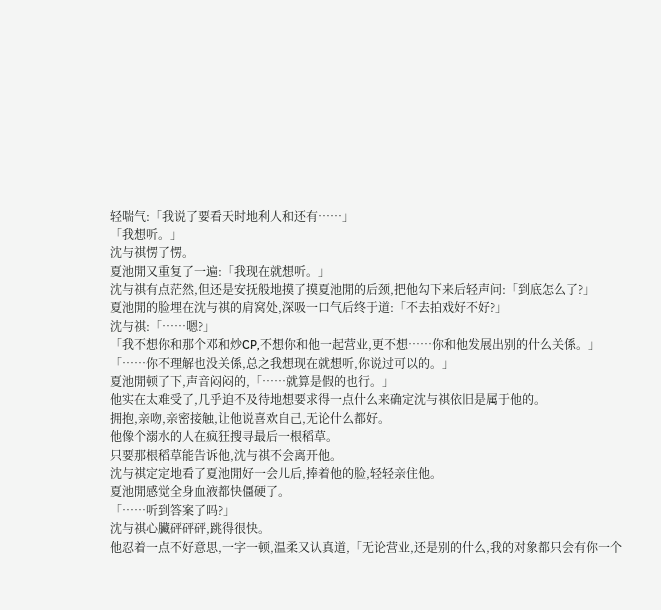轻喘气:「我说了要看天时地利人和还有……」
「我想听。」
沈与祺愣了愣。
夏池閒又重复了一遍:「我现在就想听。」
沈与祺有点茫然,但还是安抚般地摸了摸夏池閒的后颈,把他勾下来后轻声问:「到底怎么了?」
夏池閒的脸埋在沈与祺的肩窝处,深吸一口气后终于道:「不去拍戏好不好?」
沈与祺:「……嗯?」
「我不想你和那个邓和炒CP,不想你和他一起营业,更不想……你和他发展出别的什么关係。」
「……你不理解也没关係,总之我想现在就想听,你说过可以的。」
夏池閒顿了下,声音闷闷的,「……就算是假的也行。」
他实在太难受了,几乎迫不及待地想要求得一点什么来确定沈与祺依旧是属于他的。
拥抱,亲吻,亲密接触,让他说喜欢自己,无论什么都好。
他像个溺水的人在疯狂搜寻最后一根稻草。
只要那根稻草能告诉他,沈与祺不会离开他。
沈与祺定定地看了夏池閒好一会儿后,捧着他的脸,轻轻亲住他。
夏池閒感觉全身血液都快僵硬了。
「……听到答案了吗?」
沈与祺心臟砰砰砰,跳得很快。
他忍着一点不好意思,一字一顿,温柔又认真道,「无论营业,还是别的什么,我的对象都只会有你一个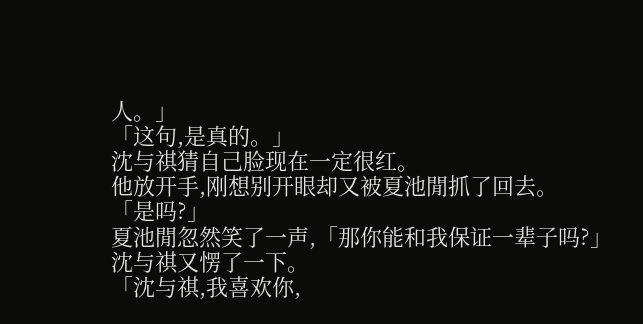人。」
「这句,是真的。」
沈与祺猜自己脸现在一定很红。
他放开手,刚想别开眼却又被夏池閒抓了回去。
「是吗?」
夏池閒忽然笑了一声,「那你能和我保证一辈子吗?」
沈与祺又愣了一下。
「沈与祺,我喜欢你,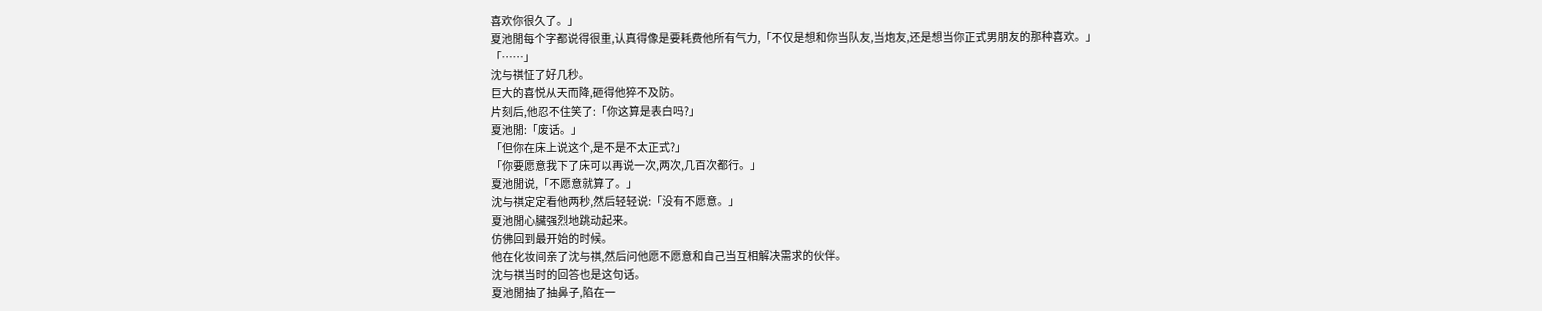喜欢你很久了。」
夏池閒每个字都说得很重,认真得像是要耗费他所有气力,「不仅是想和你当队友,当炮友,还是想当你正式男朋友的那种喜欢。」
「……」
沈与祺怔了好几秒。
巨大的喜悦从天而降,砸得他猝不及防。
片刻后,他忍不住笑了:「你这算是表白吗?」
夏池閒:「废话。」
「但你在床上说这个,是不是不太正式?」
「你要愿意我下了床可以再说一次,两次,几百次都行。」
夏池閒说,「不愿意就算了。」
沈与祺定定看他两秒,然后轻轻说:「没有不愿意。」
夏池閒心臟强烈地跳动起来。
仿佛回到最开始的时候。
他在化妆间亲了沈与祺,然后问他愿不愿意和自己当互相解决需求的伙伴。
沈与祺当时的回答也是这句话。
夏池閒抽了抽鼻子,陷在一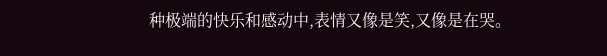种极端的快乐和感动中,表情又像是笑,又像是在哭。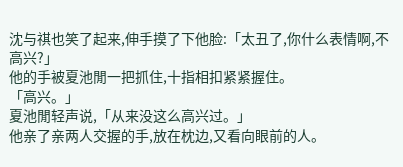沈与祺也笑了起来,伸手摸了下他脸:「太丑了,你什么表情啊,不高兴?」
他的手被夏池閒一把抓住,十指相扣紧紧握住。
「高兴。」
夏池閒轻声说,「从来没这么高兴过。」
他亲了亲两人交握的手,放在枕边,又看向眼前的人。